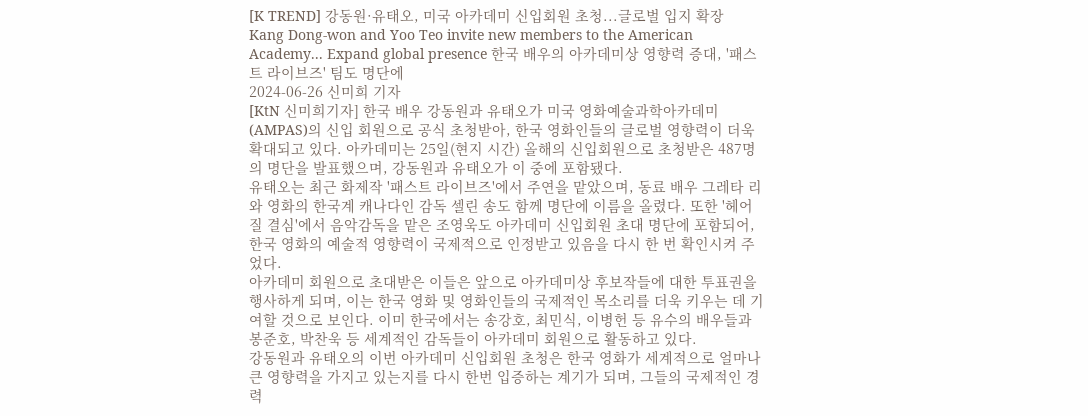[K TREND] 강동원·유태오, 미국 아카데미 신입회원 초청...글로벌 입지 확장
Kang Dong-won and Yoo Teo invite new members to the American Academy... Expand global presence 한국 배우의 아카데미상 영향력 증대, '패스트 라이브즈' 팀도 명단에
2024-06-26 신미희 기자
[KtN 신미희기자] 한국 배우 강동원과 유태오가 미국 영화예술과학아카데미(AMPAS)의 신입 회원으로 공식 초청받아, 한국 영화인들의 글로벌 영향력이 더욱 확대되고 있다. 아카데미는 25일(현지 시간) 올해의 신입회원으로 초청받은 487명의 명단을 발표했으며, 강동원과 유태오가 이 중에 포함됐다.
유태오는 최근 화제작 '패스트 라이브즈'에서 주연을 맡았으며, 동료 배우 그레타 리와 영화의 한국계 캐나다인 감독 셀린 송도 함께 명단에 이름을 올렸다. 또한 '헤어질 결심'에서 음악감독을 맡은 조영욱도 아카데미 신입회원 초대 명단에 포함되어, 한국 영화의 예술적 영향력이 국제적으로 인정받고 있음을 다시 한 번 확인시켜 주었다.
아카데미 회원으로 초대받은 이들은 앞으로 아카데미상 후보작들에 대한 투표권을 행사하게 되며, 이는 한국 영화 및 영화인들의 국제적인 목소리를 더욱 키우는 데 기여할 것으로 보인다. 이미 한국에서는 송강호, 최민식, 이병헌 등 유수의 배우들과 봉준호, 박찬욱 등 세계적인 감독들이 아카데미 회원으로 활동하고 있다.
강동원과 유태오의 이번 아카데미 신입회원 초청은 한국 영화가 세계적으로 얼마나 큰 영향력을 가지고 있는지를 다시 한번 입증하는 계기가 되며, 그들의 국제적인 경력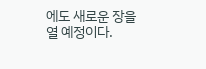에도 새로운 장을 열 예정이다.